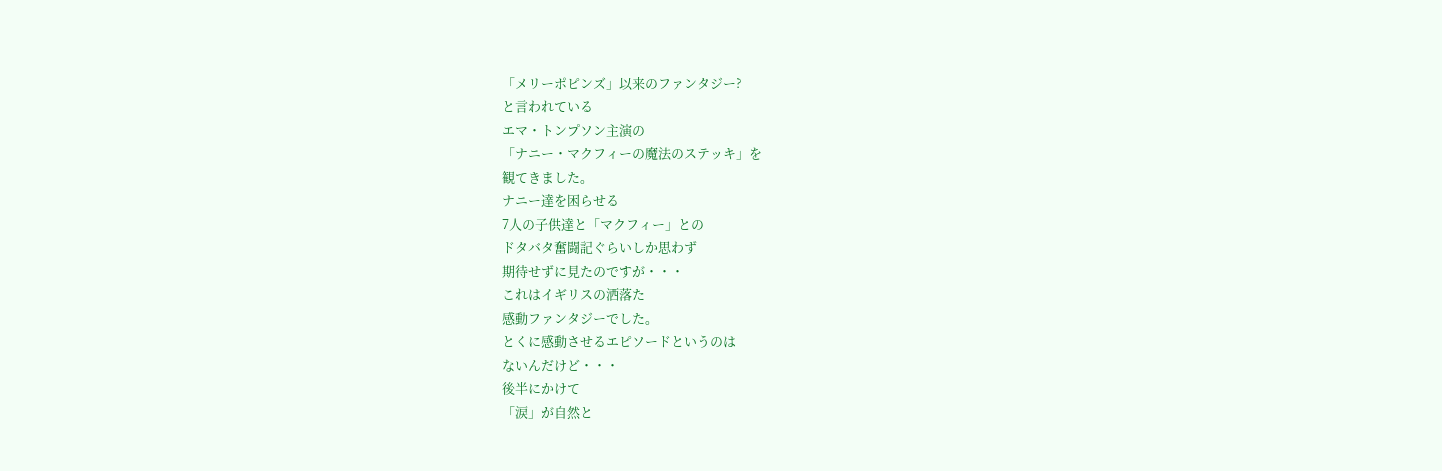「メリーポピンズ」以来のファンタジー?
と言われている
エマ・トンプソン主演の
「ナニー・マクフィーの魔法のステッキ」を
観てきました。
ナニー達を困らせる
7人の子供達と「マクフィー」との
ドタバタ奮闘記ぐらいしか思わず
期待せずに見たのですが・・・
これはイギリスの洒落た
感動ファンタジーでした。
とくに感動させるエピソードというのは
ないんだけど・・・
後半にかけて
「涙」が自然と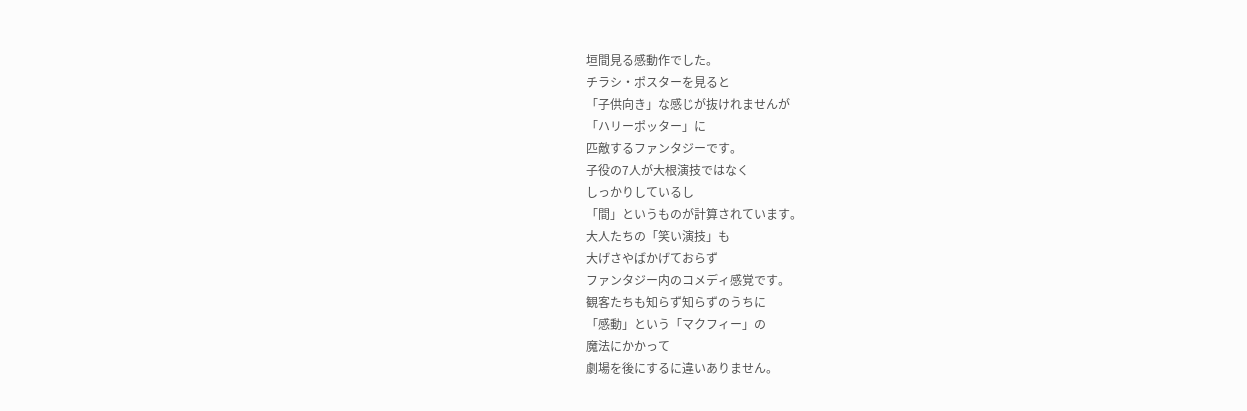垣間見る感動作でした。
チラシ・ポスターを見ると
「子供向き」な感じが抜けれませんが
「ハリーポッター」に
匹敵するファンタジーです。
子役の7人が大根演技ではなく
しっかりしているし
「間」というものが計算されています。
大人たちの「笑い演技」も
大げさやばかげておらず
ファンタジー内のコメディ感覚です。
観客たちも知らず知らずのうちに
「感動」という「マクフィー」の
魔法にかかって
劇場を後にするに違いありません。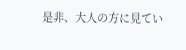是非、大人の方に見てい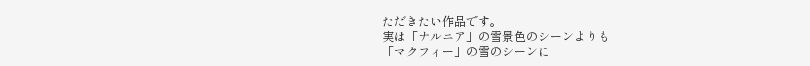ただきたい作品です。
実は「ナルニア」の雪景色のシーンよりも
「マクフィー」の雪のシーンに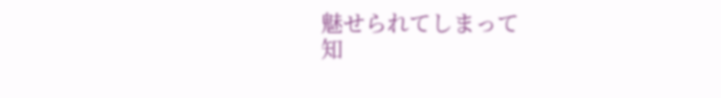魅せられてしまって
知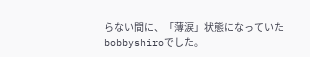らない間に、「薄涙」状態になっていた
bobbyshiroでした。